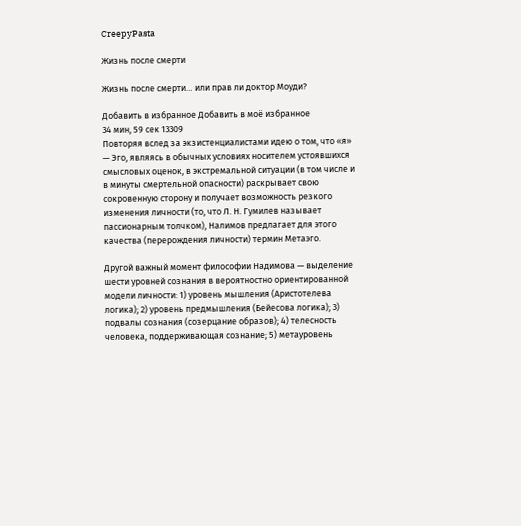CreepyPasta

Жизнь после смерти

Жизнь после смерти… или прав ли доктор Моуди?

Добавить в избранное Добавить в моё избранное
34 мин, 59 сек 13309
Повторяя вслед за экзистенциалистами идею о том, что «я» — Эго, являясь в обычных условиях носителем устоявшихся смысловых оценок, в экстремальной ситуации (в том числе и в минуты смертельной опасности) раскрывает свою сокровенную сторону и получает возможность резкого изменения личности (то, что Л. Н. Гумилев называет пассионарным толчком), Налимов предлагает для этого качества (перерождения личности) термин Метаэго.

Другой важный момент философии Надимова — выделение шести уровней сознания в вероятностно ориентированной модели личности: 1) уровень мышления (Аристотелева логика); 2) уровень предмышления (Бейесова логика); 3) подвалы сознания (созерцание образов); 4) телесность человека, поддерживающая сознание; 5) метауровень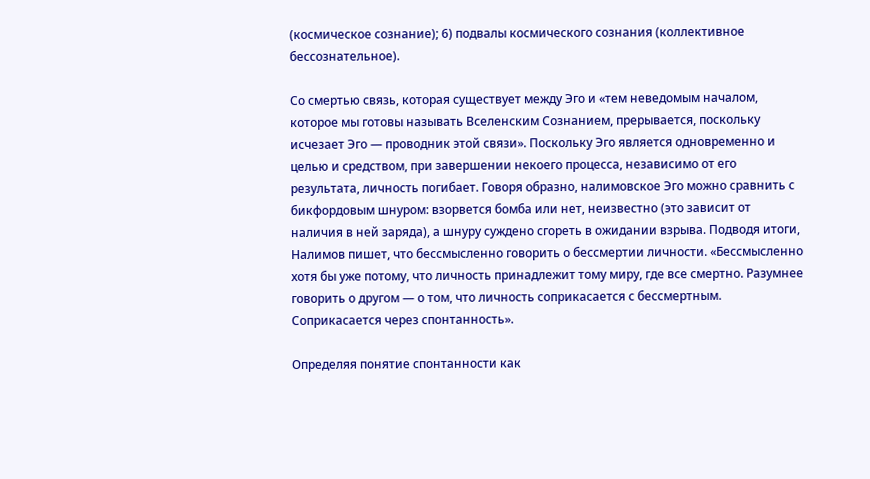(космическое сознание); 6) подвалы космического сознания (коллективное бессознательное).

Со смертью связь, которая существует между Эго и «тем неведомым началом, которое мы готовы называть Вселенским Сознанием, прерывается, поскольку исчезает Эго — проводник этой связи». Поскольку Эго является одновременно и целью и средством, при завершении некоего процесса, независимо от его результата, личность погибает. Говоря образно, налимовское Эго можно сравнить с бикфордовым шнуром: взорвется бомба или нет, неизвестно (это зависит от наличия в ней заряда), а шнуру суждено сгореть в ожидании взрыва. Подводя итоги, Налимов пишет, что бессмысленно говорить о бессмертии личности. «Бессмысленно хотя бы уже потому, что личность принадлежит тому миру, где все смертно. Разумнее говорить о другом — о том, что личность соприкасается с бессмертным. Соприкасается через спонтанность».

Определяя понятие спонтанности как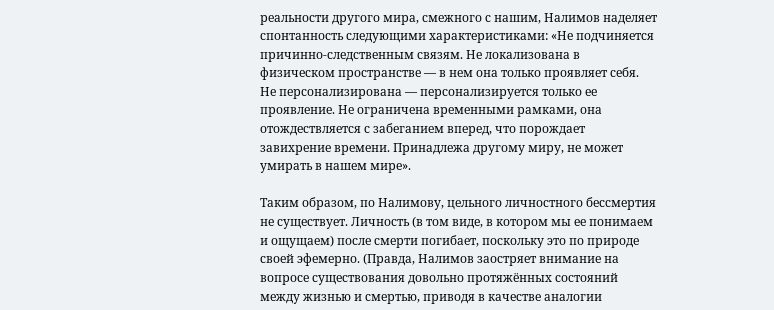реальности другого мира, смежного с нашим, Налимов наделяет спонтанность следующими характеристиками: «Не подчиняется причинно-следственным связям. Не локализована в физическом пространстве — в нем она только проявляет себя. Не персонализирована — персонализируется только ее проявление. Не ограничена временными рамками, она отождествляется с забеганием вперед, что порождает завихрение времени. Принадлежа другому миру, не может умирать в нашем мире».

Таким образом, по Налимову, цельного личностного бессмертия не существует. Личность (в том виде, в котором мы ее понимаем и ощущаем) после смерти погибает, поскольку это по природе своей эфемерно. (Правда, Налимов заостряет внимание на вопросе существования довольно протяжённых состояний между жизнью и смертью, приводя в качестве аналогии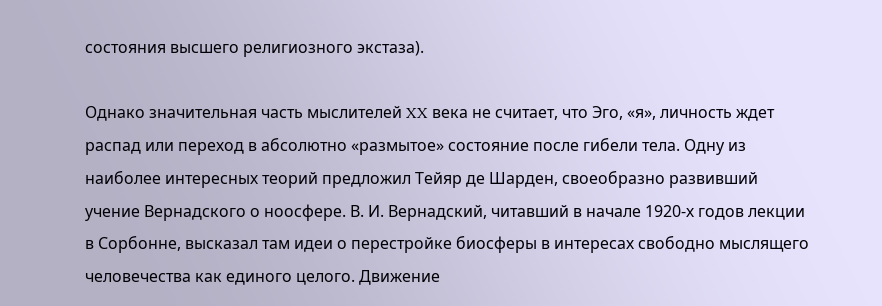состояния высшего религиозного экстаза).

Однако значительная часть мыслителей XX века не считает, что Эго, «я», личность ждет распад или переход в абсолютно «размытое» состояние после гибели тела. Одну из наиболее интересных теорий предложил Тейяр де Шарден, своеобразно развивший учение Вернадского о ноосфере. В. И. Вернадский, читавший в начале 1920-х годов лекции в Сорбонне, высказал там идеи о перестройке биосферы в интересах свободно мыслящего человечества как единого целого. Движение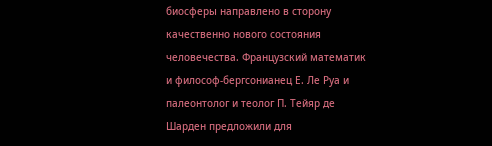биосферы направлено в сторону качественно нового состояния человечества. Французский математик и философ-бергсонианец Е. Ле Руа и палеонтолог и теолог П. Тейяр де Шарден предложили для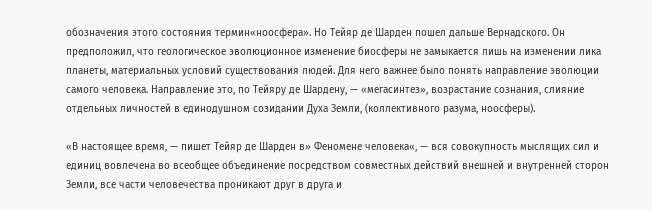обозначения этого состояния термин«ноосфера». Но Тейяр де Шарден пошел дальше Вернадского. Он предположил, что геологическое эволюционное изменение биосферы не замыкается лишь на изменении лика планеты, материальных условий существования людей. Для него важнее было понять направление эволюции самого человека. Направление это, по Тейяру де Шардену, — «мегасинтез», возрастание сознания, слияние отдельных личностей в единодушном созидании Духа Земли, (коллективного разума, ноосферы).

«В настоящее время, — пишет Тейяр де Шарден в» Феномене человека«, — вся совокупность мыслящих сил и единиц вовлечена во всеобщее объединение посредством совместных действий внешней и внутренней сторон Земли, все части человечества проникают друг в друга и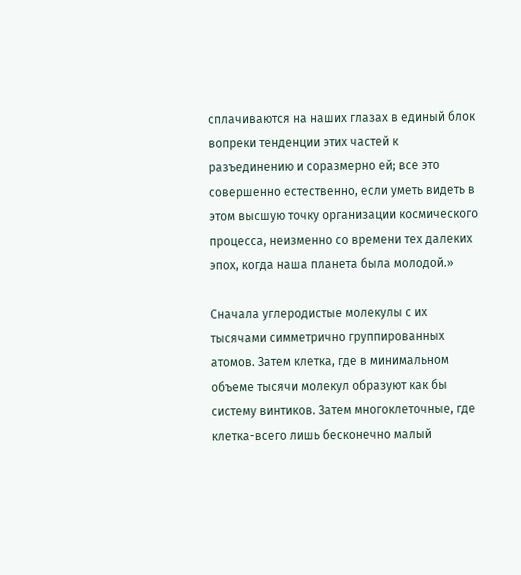сплачиваются на наших глазах в единый блок вопреки тенденции этих частей к разъединению и соразмерно ей; все это совершенно естественно, если уметь видеть в этом высшую точку организации космического процесса, неизменно со времени тех далеких эпох, когда наша планета была молодой.»

Сначала углеродистые молекулы с их тысячами симметрично группированных атомов. Затем клетка, где в минимальном объеме тысячи молекул образуют как бы систему винтиков. Затем многоклеточные, где клетка-всего лишь бесконечно малый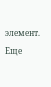элемент. Еще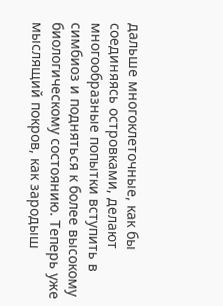дальше многоклеточные, как бы соединяясь островками, делают многообразные попытки вступить в симбиоз и подняться к более высокому биологическому состоянию. Теперь уже мыслящий покров, как зародыш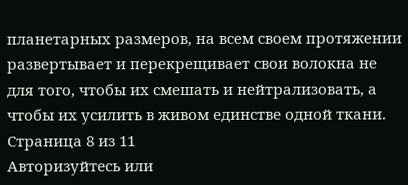планетарных размеров, на всем своем протяжении развертывает и перекрещивает свои волокна не для того, чтобы их смешать и нейтрализовать, а чтобы их усилить в живом единстве одной ткани.
Страница 8 из 11
Авторизуйтесь или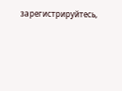зарегистрируйтесь,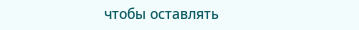чтобы оставлять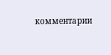комментарии